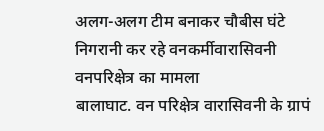अलग-अलग टीम बनाकर चौबीस घंटे निगरानी कर रहे वनकर्मीवारासिवनी वनपरिक्षेत्र का मामला
बालाघाट. वन परिक्षेत्र वारासिवनी के ग्रापं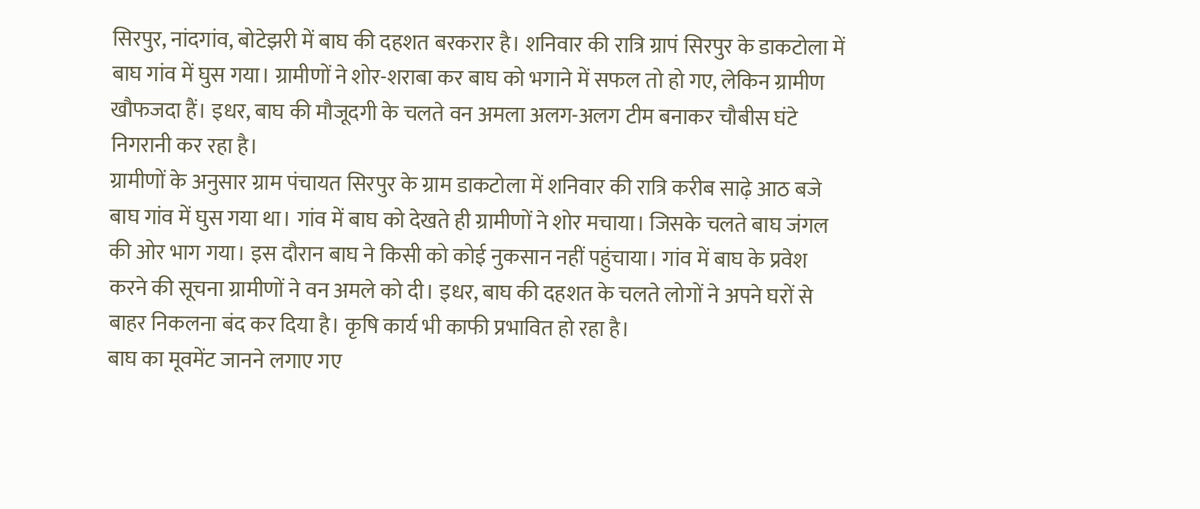सिरपुर, नांदगांव, बोटेझरी में बाघ की दहशत बरकरार है। शनिवार की रात्रि ग्रापं सिरपुर के डाकटोला में बाघ गांव में घुस गया। ग्रामीणों ने शोर-शराबा कर बाघ को भगाने में सफल तो हो गए, लेकिन ग्रामीण खौफजदा हैं। इधर, बाघ की मौजूदगी के चलते वन अमला अलग-अलग टीम बनाकर चौबीस घंटे निगरानी कर रहा है।
ग्रामीणों के अनुसार ग्राम पंचायत सिरपुर के ग्राम डाकटोला में शनिवार की रात्रि करीब साढ़े आठ बजे बाघ गांव में घुस गया था। गांव में बाघ को देखते ही ग्रामीणों ने शोर मचाया। जिसके चलते बाघ जंगल की ओर भाग गया। इस दौरान बाघ ने किसी को कोई नुकसान नहीं पहुंचाया। गांव में बाघ के प्रवेश करने की सूचना ग्रामीणों ने वन अमले को दी। इधर, बाघ की दहशत के चलते लोगों ने अपने घरों से बाहर निकलना बंद कर दिया है। कृषि कार्य भी काफी प्रभावित हो रहा है।
बाघ का मूवमेंट जानने लगाए गए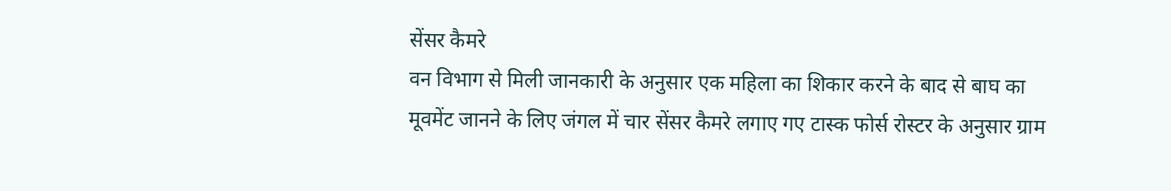सेंसर कैमरे
वन विभाग से मिली जानकारी के अनुसार एक महिला का शिकार करने के बाद से बाघ का मूवमेंट जानने के लिए जंगल में चार सेंसर कैमरे लगाए गए टास्क फोर्स रोस्टर के अनुसार ग्राम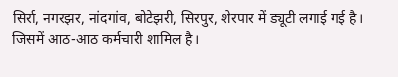सिर्रा, नगरझर, नांदगांव, बोटेझरी, सिरपुर, शेरपार में ड्यूटी लगाई गई है। जिसमें आठ-आठ कर्मचारी शामिल है।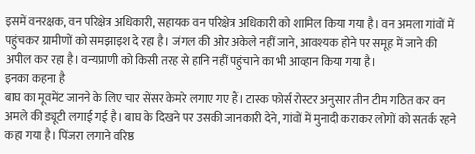इसमें वनरक्षक, वन परिक्षेत्र अधिकारी, सहायक वन परिक्षेत्र अधिकारी को शामिल किया गया है। वन अमला गांवों में पहुंचकर ग्रामीणों को समझाइश दे रहा है। जंगल की ओर अकेले नहीं जाने, आवश्यक होने पर समूह में जाने की अपील कर रहा है। वन्यप्राणी को किसी तरह से हानि नहीं पहुंचाने का भी आव्हान किया गया है।
इनका कहना है
बाघ का मूवमेंट जानने के लिए चार सेंसर केमरे लगाए गए हैं। टास्क फोर्स रोस्टर अनुसार तीन टीम गठित कर वन अमले की ड्यूटी लगाई गई है। बाघ के दिखने पर उसकी जानकारी देने, गांवों में मुनादी कराकर लोगों को सतर्क रहने कहा गया है। पिंजरा लगाने वरिष्ठ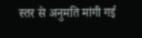स्तर से अनुमति मांगी गई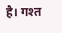है। गश्त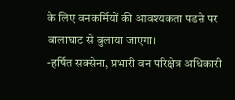के लिए वनकर्मियों की आवश्यकता पडऩे पर बालाघाट से बुलाया जाएगा।
-हर्षित सक्सेना, प्रभारी वन परिक्षेत्र अधिकारी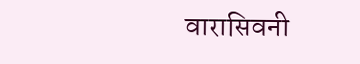वारासिवनी